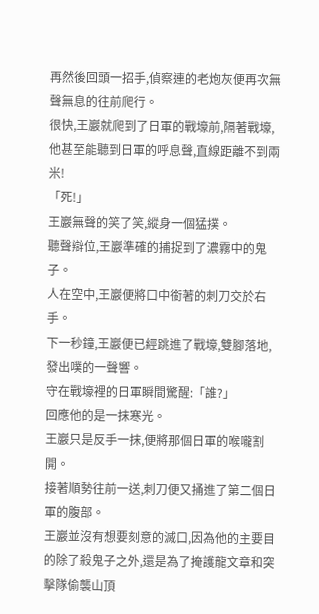再然後回頭一招手,偵察連的老炮灰便再次無聲無息的往前爬行。
很快,王巖就爬到了日軍的戰壕前,隔著戰壕,他甚至能聽到日軍的呼息聲,直線距離不到兩米!
「死!」
王巖無聲的笑了笑,縱身一個猛撲。
聽聲辯位,王巖準確的捕捉到了濃霧中的鬼子。
人在空中,王巖便將口中銜著的刺刀交於右手。
下一秒鐘,王巖便已經跳進了戰壕,雙腳落地,發出噗的一聲響。
守在戰壕裡的日軍瞬間驚醒:「誰?」
回應他的是一抹寒光。
王巖只是反手一抹,便將那個日軍的喉嚨割開。
接著順勢往前一送,刺刀便又捅進了第二個日軍的腹部。
王巖並沒有想要刻意的滅口,因為他的主要目的除了殺鬼子之外,還是為了掩護龍文章和突擊隊偷襲山頂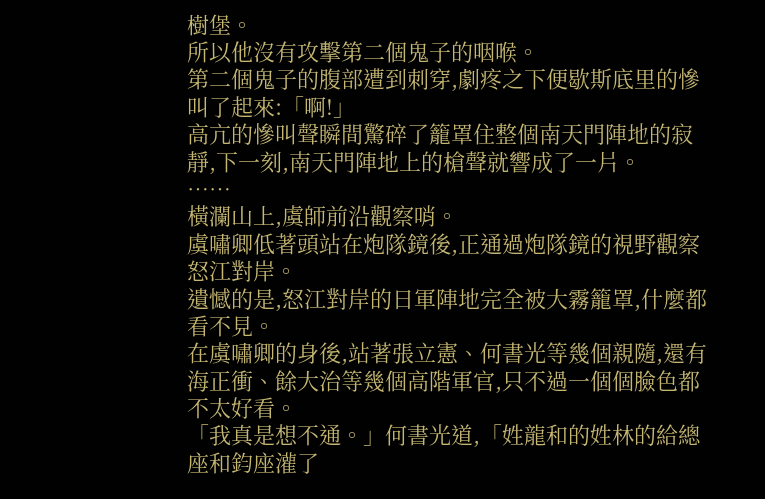樹堡。
所以他沒有攻擊第二個鬼子的咽喉。
第二個鬼子的腹部遭到刺穿,劇疼之下便歇斯底里的慘叫了起來:「啊!」
高亢的慘叫聲瞬間驚碎了籠罩住整個南天門陣地的寂靜,下一刻,南天門陣地上的槍聲就響成了一片。
……
橫瀾山上,虞師前沿觀察哨。
虞嘯卿低著頭站在炮隊鏡後,正通過炮隊鏡的視野觀察怒江對岸。
遺憾的是,怒江對岸的日軍陣地完全被大霧籠罩,什麼都看不見。
在虞嘯卿的身後,站著張立憲、何書光等幾個親隨,還有海正衝、餘大治等幾個高階軍官,只不過一個個臉色都不太好看。
「我真是想不通。」何書光道,「姓龍和的姓林的給總座和鈞座灌了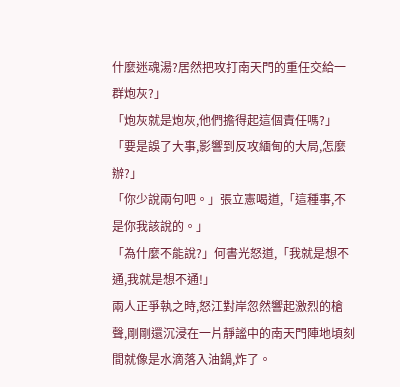什麼迷魂湯?居然把攻打南天門的重任交給一群炮灰?」
「炮灰就是炮灰,他們擔得起這個責任嗎?」
「要是誤了大事,影響到反攻緬甸的大局,怎麼辦?」
「你少說兩句吧。」張立憲喝道,「這種事,不是你我該說的。」
「為什麼不能說?」何書光怒道,「我就是想不通,我就是想不通!」
兩人正爭執之時,怒江對岸忽然響起激烈的槍聲,剛剛還沉浸在一片靜謐中的南天門陣地頃刻間就像是水滴落入油鍋,炸了。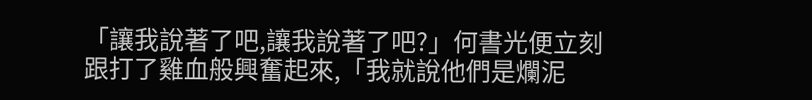「讓我說著了吧,讓我說著了吧?」何書光便立刻跟打了雞血般興奮起來,「我就說他們是爛泥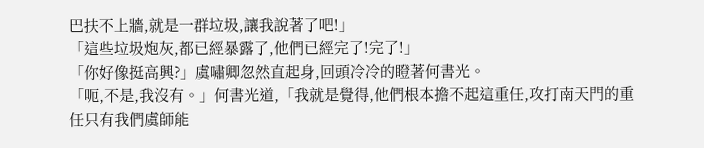巴扶不上牆,就是一群垃圾,讓我說著了吧!」
「這些垃圾炮灰,都已經暴露了,他們已經完了!完了!」
「你好像挺高興?」虞嘯卿忽然直起身,回頭冷冷的瞪著何書光。
「呃,不是,我沒有。」何書光道,「我就是覺得,他們根本擔不起這重任,攻打南天門的重任只有我們虞師能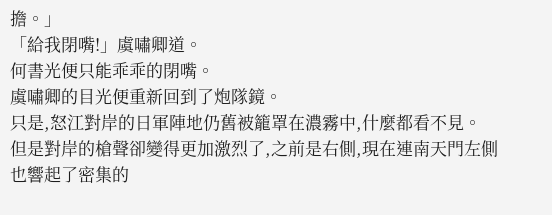擔。」
「給我閉嘴!」虞嘯卿道。
何書光便只能乖乖的閉嘴。
虞嘯卿的目光便重新回到了炮隊鏡。
只是,怒江對岸的日軍陣地仍舊被籠罩在濃霧中,什麼都看不見。
但是對岸的槍聲卻變得更加激烈了,之前是右側,現在連南天門左側也響起了密集的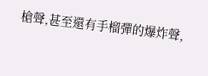槍聲,甚至還有手榴彈的爆炸聲,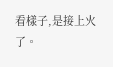看樣子,是接上火了。